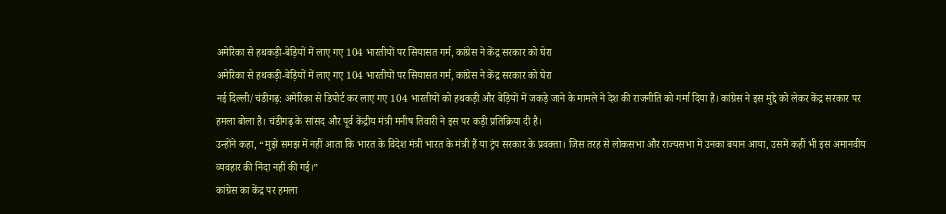अमेरिका से हथकड़ी-बेड़ियों में लाए गए 104 भारतीयों पर सियासत गर्म, कांग्रेस ने केंद्र सरकार को घेरा
अमेरिका से हथकड़ी-बेड़ियों में लाए गए 104 भारतीयों पर सियासत गर्म, कांग्रेस ने केंद्र सरकार को घेरा
नई दिल्ली/चंडीगढ़: अमेरिका से डिपोर्ट कर लाए गए 104 भारतीयों को हथकड़ी और बेड़ियों में जकड़े जाने के मामले ने देश की राजनीति को गर्मा दिया है। कांग्रेस ने इस मुद्दे को लेकर केंद्र सरकार पर हमला बोला है। चंडीगढ़ के सांसद और पूर्व केंद्रीय मंत्री मनीष तिवारी ने इस पर कड़ी प्रतिक्रिया दी है।
उन्होंने कहा, “मुझे समझ में नहीं आता कि भारत के विदेश मंत्री भारत के मंत्री हैं या ट्रंप सरकार के प्रवक्ता। जिस तरह से लोकसभा और राज्यसभा में उनका बयान आया, उसमें कहीं भी इस अमानवीय व्यवहार की निंदा नहीं की गई।”
कांग्रेस का केंद्र पर हमला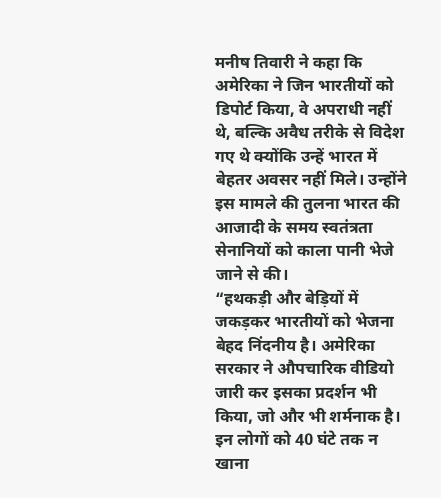मनीष तिवारी ने कहा कि अमेरिका ने जिन भारतीयों को डिपोर्ट किया, वे अपराधी नहीं थे, बल्कि अवैध तरीके से विदेश गए थे क्योंकि उन्हें भारत में बेहतर अवसर नहीं मिले। उन्होंने इस मामले की तुलना भारत की आजादी के समय स्वतंत्रता सेनानियों को काला पानी भेजे जाने से की।
“हथकड़ी और बेड़ियों में जकड़कर भारतीयों को भेजना बेहद निंदनीय है। अमेरिका सरकार ने औपचारिक वीडियो जारी कर इसका प्रदर्शन भी किया, जो और भी शर्मनाक है। इन लोगों को 40 घंटे तक न खाना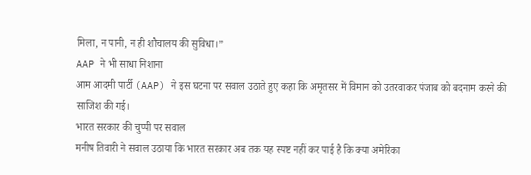मिला, न पानी, न ही शौचालय की सुविधा।”
AAP ने भी साधा निशाना
आम आदमी पार्टी (AAP) ने इस घटना पर सवाल उठाते हुए कहा कि अमृतसर में विमान को उतरवाकर पंजाब को बदनाम करने की साजिश की गई।
भारत सरकार की चुप्पी पर सवाल
मनीष तिवारी ने सवाल उठाया कि भारत सरकार अब तक यह स्पष्ट नहीं कर पाई है कि क्या अमेरिका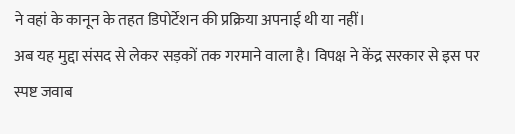ने वहां के कानून के तहत डिपोर्टेशन की प्रक्रिया अपनाई थी या नहीं।
अब यह मुद्दा संसद से लेकर सड़कों तक गरमाने वाला है। विपक्ष ने केंद्र सरकार से इस पर स्पष्ट जवाब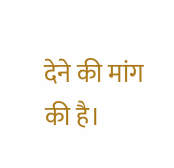देने की मांग की है।